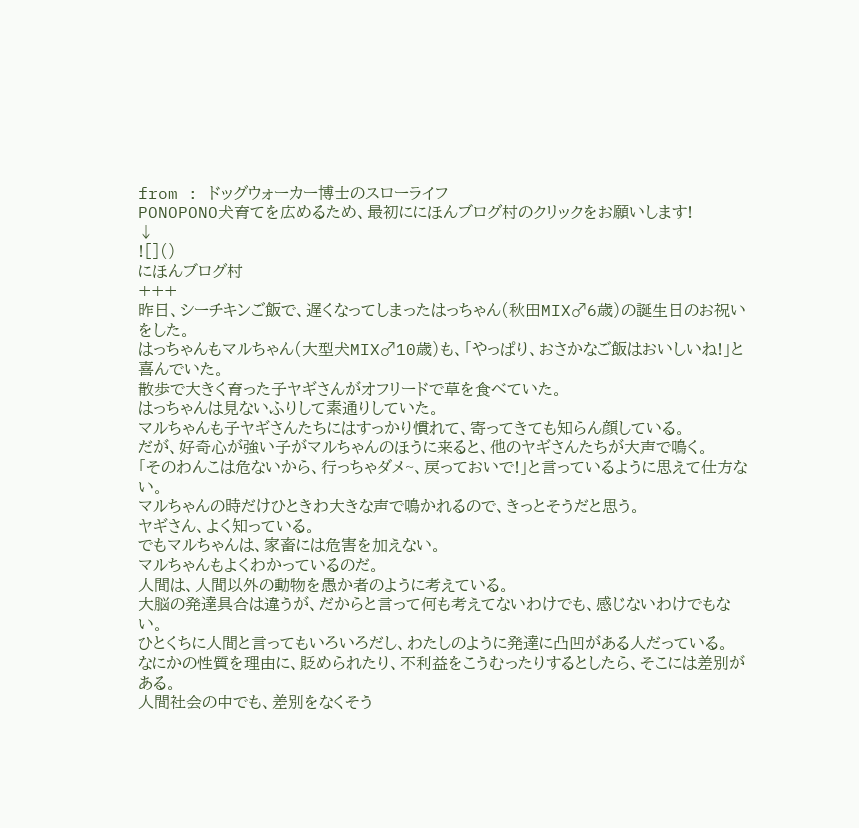from : ドッグウォーカー博士のスローライフ
PONOPONO犬育てを広めるため、最初ににほんブログ村のクリックをお願いします!
↓
![]()
にほんブログ村
+++
昨日、シーチキンご飯で、遅くなってしまったはっちゃん(秋田MIX♂6歳)の誕生日のお祝いをした。
はっちゃんもマルちゃん(大型犬MIX♂10歳)も、「やっぱり、おさかなご飯はおいしいね!」と喜んでいた。
散歩で大きく育った子ヤギさんがオフリードで草を食べていた。
はっちゃんは見ないふりして素通りしていた。
マルちゃんも子ヤギさんたちにはすっかり慣れて、寄ってきても知らん顔している。
だが、好奇心が強い子がマルちゃんのほうに来ると、他のヤギさんたちが大声で鳴く。
「そのわんこは危ないから、行っちゃダメ~、戻っておいで!」と言っているように思えて仕方ない。
マルちゃんの時だけひときわ大きな声で鳴かれるので、きっとそうだと思う。
ヤギさん、よく知っている。
でもマルちゃんは、家畜には危害を加えない。
マルちゃんもよくわかっているのだ。
人間は、人間以外の動物を愚か者のように考えている。
大脳の発達具合は違うが、だからと言って何も考えてないわけでも、感じないわけでもない。
ひとくちに人間と言ってもいろいろだし、わたしのように発達に凸凹がある人だっている。
なにかの性質を理由に、貶められたり、不利益をこうむったりするとしたら、そこには差別がある。
人間社会の中でも、差別をなくそう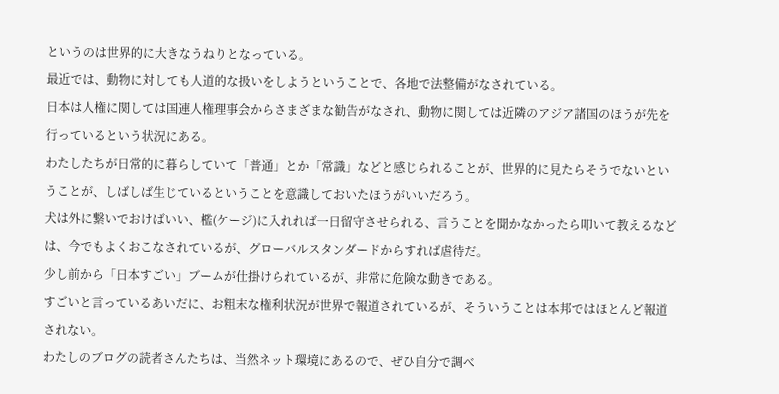というのは世界的に大きなうねりとなっている。
最近では、動物に対しても人道的な扱いをしようということで、各地で法整備がなされている。
日本は人権に関しては国連人権理事会からさまざまな勧告がなされ、動物に関しては近隣のアジア諸国のほうが先を行っているという状況にある。
わたしたちが日常的に暮らしていて「普通」とか「常識」などと感じられることが、世界的に見たらそうでないということが、しばしば生じているということを意識しておいたほうがいいだろう。
犬は外に繋いでおけばいい、檻(ケージ)に入れれば一日留守させられる、言うことを聞かなかったら叩いて教えるなどは、今でもよくおこなされているが、グローバルスタンダードからすれば虐待だ。
少し前から「日本すごい」ブームが仕掛けられているが、非常に危険な動きである。
すごいと言っているあいだに、お粗末な権利状況が世界で報道されているが、そういうことは本邦ではほとんど報道されない。
わたしのブログの読者さんたちは、当然ネット環境にあるので、ぜひ自分で調べ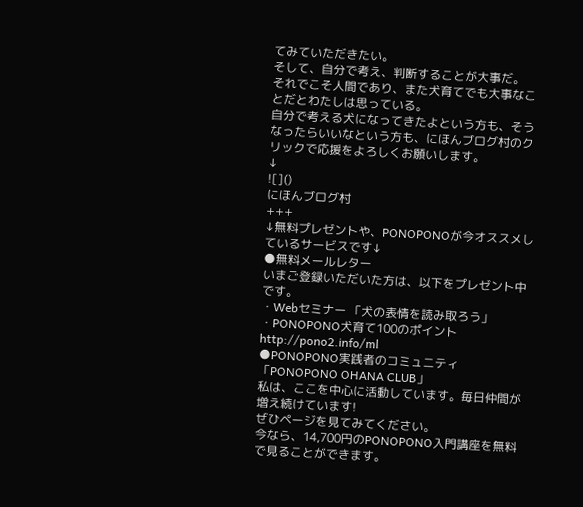てみていただきたい。
そして、自分で考え、判断することが大事だ。
それでこそ人間であり、また犬育てでも大事なことだとわたしは思っている。
自分で考える犬になってきたよという方も、そうなったらいいなという方も、にほんブログ村のクリックで応援をよろしくお願いします。
↓
![]()
にほんブログ村
+++
↓無料プレゼントや、PONOPONOが今オススメしているサービスです↓
●無料メールレター
いまご登録いただいた方は、以下をプレゼント中です。
・Webセミナー 「犬の表情を読み取ろう」
・PONOPONO犬育て100のポイント
http://pono2.info/ml
●PONOPONO実践者のコミュニティ「PONOPONO OHANA CLUB」
私は、ここを中心に活動しています。毎日仲間が増え続けています!
ぜひページを見てみてください。
今なら、14,700円のPONOPONO入門講座を無料で見ることができます。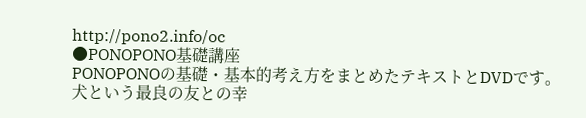http://pono2.info/oc
●PONOPONO基礎講座
PONOPONOの基礎・基本的考え方をまとめたテキストとDVDです。
犬という最良の友との幸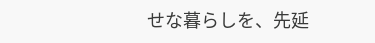せな暮らしを、先延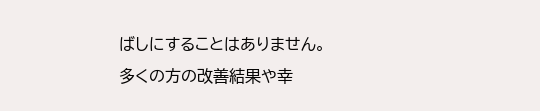ばしにすることはありません。
多くの方の改善結果や幸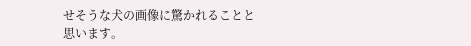せそうな犬の画像に驚かれることと思います。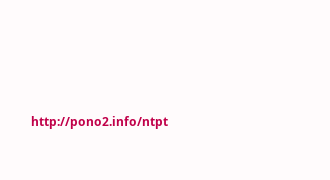http://pono2.info/ntpt